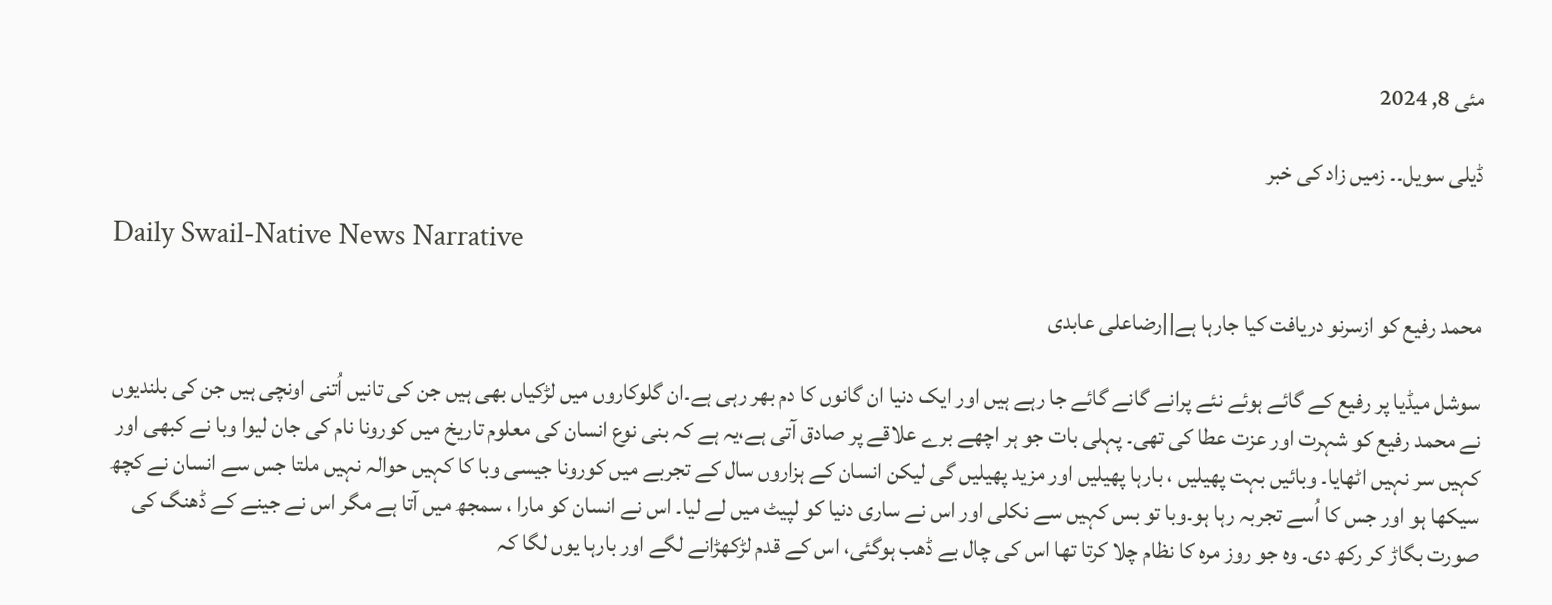مئی 8, 2024

ڈیلی سویل۔۔ زمیں زاد کی خبر

Daily Swail-Native News Narrative

محمد رفیع کو ازسرنو دریافت کیا جارہا ہے||رضاعلی عابدی

سوشل میڈیا پر رفیع کے گائے ہوئے نئے پرانے گانے گائے جا رہے ہیں اور ایک دنیا ان گانوں کا دم بھر رہی ہے۔ان گلوکاروں میں لڑکیاں بھی ہیں جن کی تانیں اُتنی اونچی ہیں جن کی بلندیوں نے محمد رفیع کو شہرت اور عزت عطا کی تھی۔ پہلی بات جو ہر اچھے برے علاقے پر صادق آتی ہے،یہ ہے کہ بنی نوع انسان کی معلوم تاریخ میں کورونا نام کی جان لیوا وبا نے کبھی اور کہیں سر نہیں اٹھایا۔ وبائیں بہت پھیلیں ، بارہا پھیلیں اور مزید پھیلیں گی لیکن انسان کے ہزاروں سال کے تجربے میں کورونا جیسی وبا کا کہیں حوالہ نہیں ملتا جس سے انسان نے کچھ سیکھا ہو اور جس کا اُسے تجربہ رہا ہو۔وبا تو بس کہیں سے نکلی اور اس نے ساری دنیا کو لپیٹ میں لے لیا۔ اس نے انسان کو مارا ، سمجھ میں آتا ہے مگر اس نے جینے کے ڈھنگ کی صورت بگاڑ کر رکھ دی۔ وہ جو روز مرہ کا نظام چلا کرتا تھا اس کی چال بے ڈھب ہوگئی، اس کے قدم لڑکھڑانے لگے اور بارہا یوں لگا کہ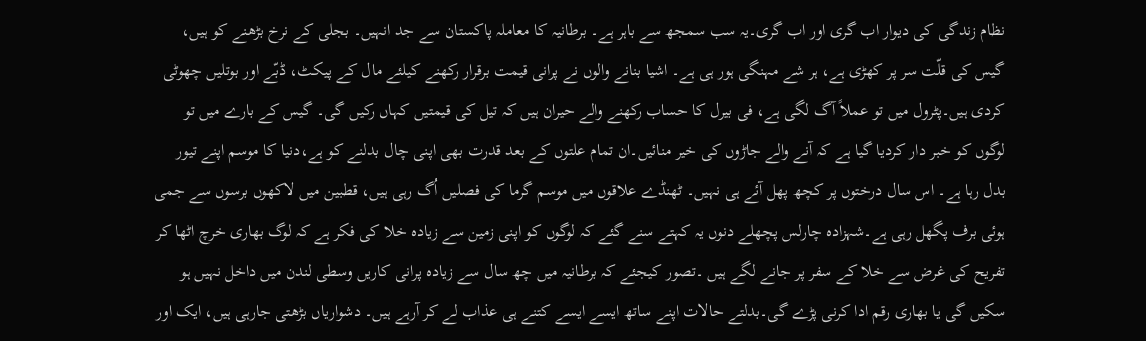نظام زندگی کی دیوار اب گری اور اب گری۔یہ سب سمجھ سے باہر ہے۔ برطانیہ کا معاملہ پاکستان سے جد انہیں۔ بجلی کے نرخ بڑھنے کو ہیں، گیس کی قلّت سر پر کھڑی ہے، ہر شے مہنگی ہور ہی ہے۔ اشیا بنانے والوں نے پرانی قیمت برقرار رکھنے کیلئے مال کے پیکٹ، ڈبّے اور بوتلیں چھوٹی کردی ہیں۔پٹرول میں تو عملاً آگ لگی ہے، فی بیرل کا حساب رکھنے والے حیران ہیں کہ تیل کی قیمتیں کہاں رکیں گی۔ گیس کے بارے میں تو لوگوں کو خبر دار کردیا گیا ہے کہ آنے والے جاڑوں کی خیر منائیں۔ان تمام علتوں کے بعد قدرت بھی اپنی چال بدلنے کو ہے،دنیا کا موسم اپنے تیور بدل رہا ہے۔ اس سال درختوں پر کچھ پھل آئے ہی نہیں۔ ٹھنڈے علاقوں میں موسم گرما کی فصلیں اُگ رہی ہیں، قطبین میں لاکھوں برسوں سے جمی ہوئی برف پگھل رہی ہے۔شہزادہ چارلس پچھلے دنوں یہ کہتے سنے گئے کہ لوگوں کو اپنی زمین سے زیادہ خلا کی فکر ہے کہ لوگ بھاری خرچ اٹھا کر تفریح کی غرض سے خلا کے سفر پر جانے لگے ہیں ۔تصور کیجئے کہ برطانیہ میں چھ سال سے زیادہ پرانی کاریں وسطی لندن میں داخل نہیں ہو سکیں گی یا بھاری رقم ادا کرنی پڑے گی۔بدلتے حالات اپنے ساتھ ایسے ایسے کتنے ہی عذاب لے کر آرہے ہیں۔ دشواریاں بڑھتی جارہی ہیں، ایک اور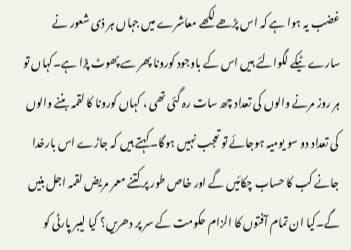غضب یہ ہوا ہے کہ اس پڑھے لکھے معاشرے میں جہاں ہر ذی شعور نے سارے ٹیکے لگوالئے ہیں اس کے باوجود کورونا پھر سے پھوٹ پڑا ہے۔کہاں تو ہر روز مرنے والوں کی تعداد چھ سات رہ گئی تھی ، کہاں کورونا کا لقمہ بننے والوں کی تعداد دو سو یومیہ ہوجائے تو تعجب نہیں ہوگا۔ کہتے ہیں کہ جاڑے اس بارخدا جانے کب کا حساب چکائیں گے اور خاص طور پر کتنے معمر مریض لقمہ اجل بنیں گے۔کیا ان تمام آفتوں کا الزام حکومت کے سر پر دھریں؟ کیا لیبر پارٹی کو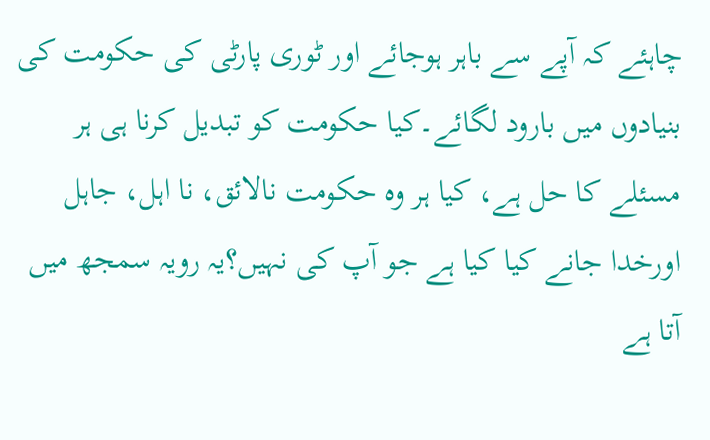چاہئے کہ آپے سے باہر ہوجائے اور ٹوری پارٹی کی حکومت کی بنیادوں میں بارود لگائے۔کیا حکومت کو تبدیل کرنا ہی ہر مسئلے کا حل ہے، کیا ہر وہ حکومت نالائق، نا اہل، جاہل اورخدا جانے کیا کیا ہے جو آپ کی نہیں؟یہ رویہ سمجھ میں آتا ہے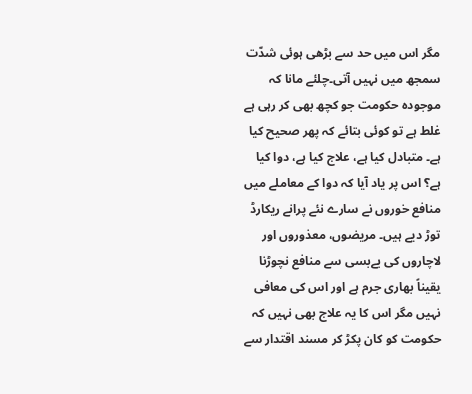مگر اس میں حد سے بڑھی ہوئی شدّت سمجھ میں نہیں آتی۔چلئے مانا کہ موجودہ حکومت جو کچھ بھی کر رہی ہے غلط ہے تو کوئی بتائے کہ پھر صحیح کیا ہے۔ متبادل کیا ہے، علاج کیا ہے، دوا کیا ہے؟ اس پر یاد آیا کہ دوا کے معاملے میں منافع خوروں نے سارے نئے پرانے ریکارڈ توڑ دیے ہیں۔ مریضوں، معذوروں اور لاچاروں کی بےبسی سے منافع نچوڑنا یقیناً بھاری جرم ہے اور اس کی معافی نہیں مگر اس کا یہ علاج بھی نہیں کہ حکومت کو کان پکڑ کر مسند اقتدار سے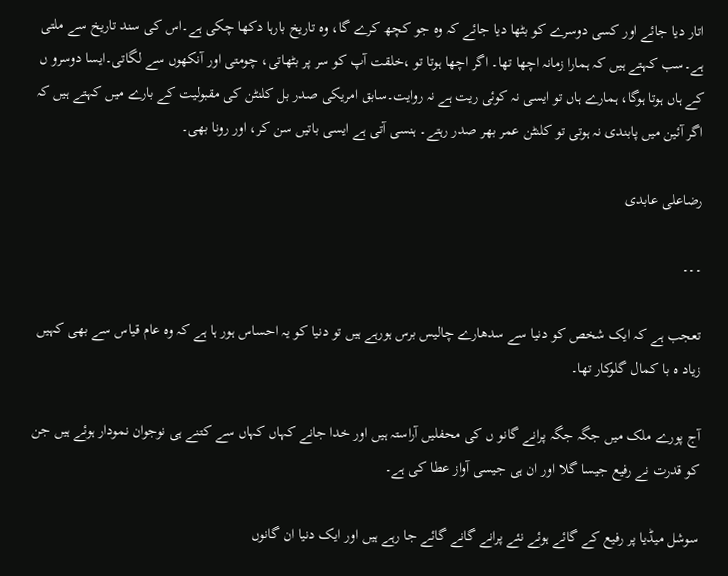اتار دیا جائے اور کسی دوسرے کو بٹھا دیا جائے کہ وہ جو کچھ کرے گا، وہ تاریخ بارہا دکھا چکی ہے۔اس کی سند تاریخ سے ملتی ہے۔سب کہتے ہیں کہ ہمارا زمانہ اچھا تھا۔ اگر اچھا ہوتا تو ،خلقت آپ کو سر پر بٹھاتی، چومتی اور آنکھوں سے لگاتی۔ایسا دوسرو ں کے ہاں ہوتا ہوگا، ہمارے ہاں تو ایسی نہ کوئی ریت ہے نہ روایت۔سابق امریکی صدر بل کلنٹن کی مقبولیت کے بارے میں کہتے ہیں کہ اگر آئین میں پابندی نہ ہوتی تو کلنٹن عمر بھر صدر رہتے۔ ہنسی آتی ہے ایسی باتیں سن کر، اور رونا بھی۔

رضاعلی عابدی

۔۔۔

تعجب ہے کہ ایک شخص کو دنیا سے سدھارے چالیس برس ہورہے ہیں تو دنیا کو یہ احساس ہور ہا ہے کہ وہ عام قیاس سے بھی کہیں زیاد ہ با کمال گلوکار تھا۔

آج پورے ملک میں جگہ جگہ پرانے گانو ں کی محفلیں آراستہ ہیں اور خدا جانے کہاں کہاں سے کتنے ہی نوجوان نمودار ہوئے ہیں جن کو قدرت نے رفیع جیسا گلا اور ان ہی جیسی آواز عطا کی ہے۔

سوشل میڈیا پر رفیع کے گائے ہوئے نئے پرانے گانے گائے جا رہے ہیں اور ایک دنیا ان گانوں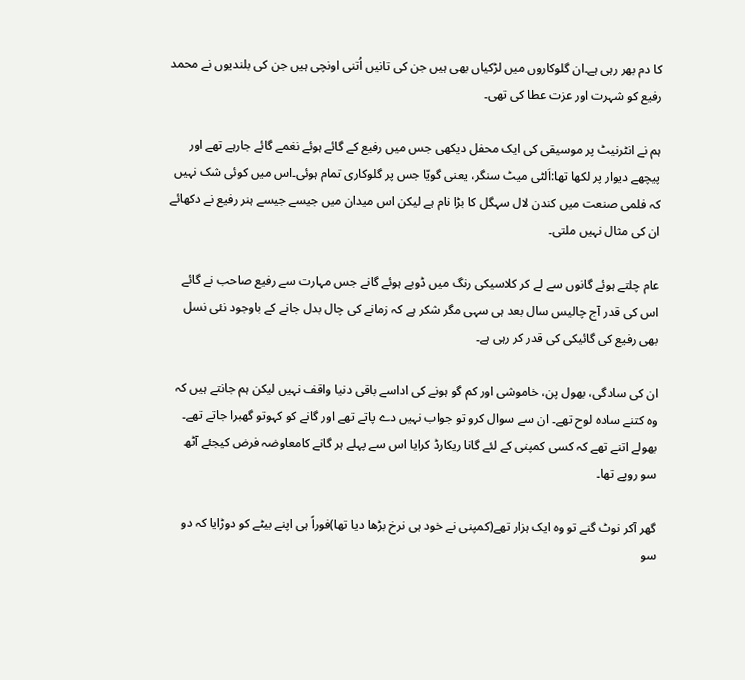کا دم بھر رہی ہے۔ان گلوکاروں میں لڑکیاں بھی ہیں جن کی تانیں اُتنی اونچی ہیں جن کی بلندیوں نے محمد رفیع کو شہرت اور عزت عطا کی تھی۔

ہم نے انٹرنیٹ پر موسیقی کی ایک محفل دیکھی جس میں رفیع کے گائے ہوئے نغمے گائے جارہے تھے اور پیچھے دیوار پر لکھا تھا:اَلٹی میٹ سنگر، یعنی گویّا جس پر گلوکاری تمام ہوئی۔اس میں کوئی شک نہیں کہ فلمی صنعت میں کندن لال سہگل کا بڑا نام ہے لیکن اس میدان میں جیسے جیسے ہنر رفیع نے دکھائے ان کی مثال نہیں ملتی۔

عام چلتے ہوئے گانوں سے لے کر کلاسیکی رنگ میں ڈوبے ہوئے گانے جس مہارت سے رفیع صاحب نے گائے اس کی قدر آج چالیس سال بعد ہی سہی مگر شکر ہے کہ زمانے کی چال بدل جانے کے باوجود نئی نسل بھی رفیع کی گائیکی کی قدر کر رہی ہے۔

ان کی سادگی، بھول پن، خاموشی اور کم گو ہونے کی اداسے باقی دنیا واقف نہیں لیکن ہم جانتے ہیں کہ وہ کتنے سادہ لوح تھے۔ ان سے سوال کرو تو جواب نہیں دے پاتے تھے اور گانے کو کہوتو گھبرا جاتے تھے۔ بھولے اتنے تھے کہ کسی کمپنی کے لئے گانا ریکارڈ کرایا اس سے پہلے ہر گانے کامعاوضہ فرض کیجئے آٹھ سو روپے تھا۔

گھر آکر نوٹ گنے تو وہ ایک ہزار تھے(کمپنی نے خود ہی نرخ بڑھا دیا تھا)فوراً ہی اپنے بیٹے کو دوڑایا کہ دو سو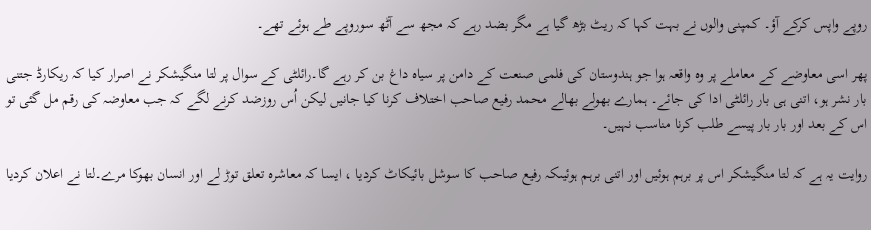روپے واپس کرکے آؤ۔ کمپنی والوں نے بہت کہا کہ ریٹ بڑھ گیا ہے مگر بضد رہے کہ مجھ سے آٹھ سوروپے طے ہوئے تھے۔

پھر اسی معاوضے کے معاملے پر وہ واقعہ ہوا جو ہندوستان کی فلمی صنعت کے دامن پر سیاہ داغ بن کر رہے گا۔رائلٹی کے سوال پر لتا منگیشکر نے اصرار کیا کہ ریکارڈ جتنی بار نشر ہو، اتنی ہی بار رائلٹی ادا کی جائے۔ ہمارے بھولے بھالے محمد رفیع صاحب اختلاف کرنا کیا جانیں لیکن اُس روزضد کرنے لگے کہ جب معاوضہ کی رقم مل گئی تو اس کے بعد اور بار بار پیسے طلب کرنا مناسب نہیں۔

روایت یہ ہے کہ لتا منگیشکر اس پر برہم ہوئیں اور اتنی برہم ہوئیںکہ رفیع صاحب کا سوشل بائیکاٹ کردیا ، ایسا کہ معاشرہ تعلق توڑ لے اور انسان بھوکا مرے۔لتا نے اعلان کردیا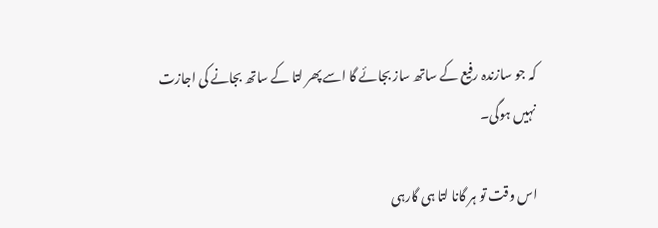کہ جو سازندہ رفیع کے ساتھ ساز بجائے گا اسے پھر لتا کے ساتھ بجانے کی اجازت نہیں ہوگی۔

اس وقت تو ہر گانا لتا ہی گارہی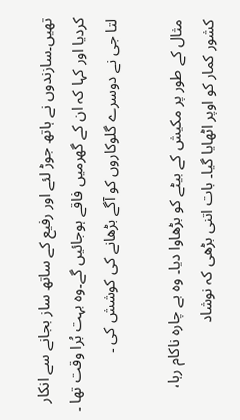تھیں۔سازندوں نے ہاتھ جوڑ لئے اور رفیع کے ساتھ ساز بجانے سے انکار کردیا اور کہا کہ ان کے گھرمیں فاقے ہوجائیں گے۔وہ بہت بُرا وقت تھا ۔ لتا جی نے دوسرے گلوکاروں کو آگے بڑھانے کی کوشش کی ۔

مثال کے طور پر مکیش کے بیٹے کو بڑھاوا دیا۔ وہ بے چارہ ناکام رہا، کشور کمار کو اوپر اٹھایا گیا۔ بات اتنی بڑھی کہ نوشاد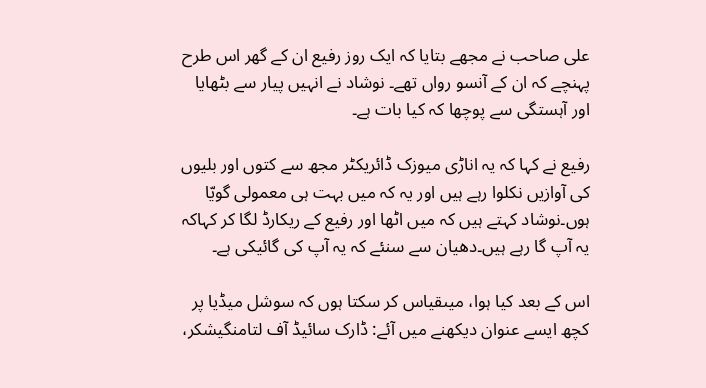علی صاحب نے مجھے بتایا کہ ایک روز رفیع ان کے گھر اس طرح پہنچے کہ ان کے آنسو رواں تھے۔ نوشاد نے انہیں پیار سے بٹھایا اور آہستگی سے پوچھا کہ کیا بات ہے۔

رفیع نے کہا کہ یہ اناڑی میوزک ڈائریکٹر مجھ سے کتوں اور بلیوں کی آوازیں نکلوا رہے ہیں اور یہ کہ میں بہت ہی معمولی گویّا ہوں۔نوشاد کہتے ہیں کہ میں اٹھا اور رفیع کے ریکارڈ لگا کر کہاکہ یہ آپ گا رہے ہیں۔دھیان سے سنئے کہ یہ آپ کی گائیکی ہے۔

اس کے بعد کیا ہوا، میںقیاس کر سکتا ہوں کہ سوشل میڈیا پر کچھ ایسے عنوان دیکھنے میں آئے: ڈارک سائیڈ آف لتامنگیشکر،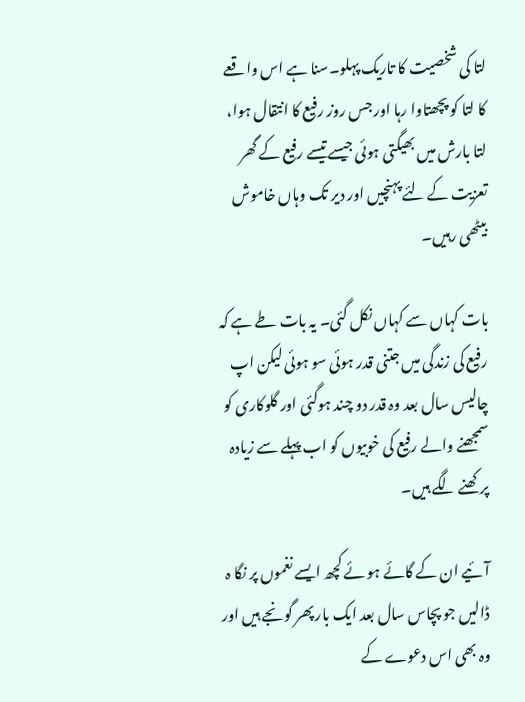لتا کی شخصیت کا تاریک پہلو۔سنا ہے اس واقعے کا لتا کو پچھتاوا رہا اور جس روز رفیع کا انتقال ہوا، لتا بارش میں بھیگتی ہوئی جیسے تیسے رفیع کے گھر تعزیت کے لئے پہنچیں اور دیر تک وہاں خاموش بیٹھی رہیں۔

بات کہاں سے کہاں نکل گئی۔ یہ بات طے ہے کہ رفیع کی زندگی میں جتنی قدر ہوئی سو ہوئی لیکن اپ چالیس سال بعد وہ قدر دو چند ہوگئی اور گلوکاری کو سمجھنے والے رفیع کی خوبیوں کو اب پہلے سے زیادہ پرکھنے لگے ہیں۔

آئیے ان کے گائے ہو ئے کچھ ایسے نغموں پر نگا ہ ڈالیں جو پچاس سال بعد ایک بار پھر گونجے ہیں اور وہ بھی اس دعوے کے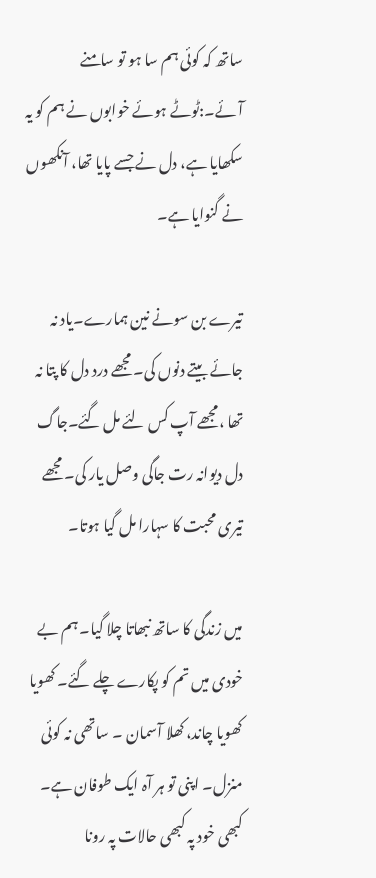ساتھ کہ کوئی ہم سا ہو تو سامنے آئے۔:ٹوٹے ہوئے خوابوں نے ہم کو یہ سکھایا ہے، دل نے جسے پایا تھا، آنکھوں نے گنوایا ہے۔

تیرے بن سونے نین ہمارے۔یاد نہ جائے بیتے دنوں کی۔ مجھے درد دل کا پتا نہ تھا ،مجھے آپ کس لئے مل گئے۔جاگ دل دیوانہ رت جاگی وصل یار کی۔ مجھے تیری محبت کا سہارا مل گیا ہوتا۔

میں زندگی کا ساتھ نبھاتا چلا گیا۔ ہم بے خودی میں تم کو پکارے چلے گئے۔ کھویا کھویا چاند، کھلا آسمان ۔ ساتھی نہ کوئی منزل۔ اپنی تو ہر آہ ایک طوفان ہے۔ کبھی خود پہ کبھی حالات پہ رونا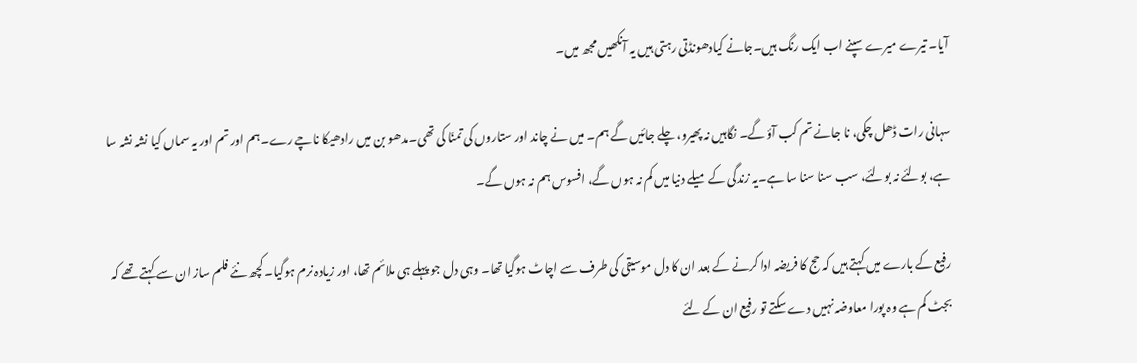آیا۔ تیرے میرے سپنے اب ایک رنگ ہیں۔جانے کیادھونڈتی رہتی ہیں یہ آنکھیں مجھ میں۔

سہانی رات ڈھل چکی، نا جانے تم کب آؤ گے۔ نگاہیں نہ پھیرو، چلے جائیں گے ہم۔ میں نے چاند اور ستاروں کی تمنّا کی تھی۔مدھو بن میں رادھیکا ناچے رے۔ہم اور تم اور یہ سماں کیا نشہ نشہ سا ہے، بولئے نہ بولئے، سب سنا سنا سا ہے۔یہ زندگی کے میلے دنیا میں کم نہ ہوں گے، افسوس ہم نہ ہوں گے۔

رفیع کے بارے میں کہتے ہیں کہ حج کا فریضہ ادا کرنے کے بعد ان کا دل موسیقی کی طرف سے اچاٹ ہوگیا تھا۔ وہی دل جو پہلے ہی ملائم تھا، اور زیادہ نرم ہوگیا۔ کچھ نئے فلم ساز ان سے کہتے تھے کہ بجٹ کم ہے وہ پورا معاوضہ نہیں دے سکتے تو رفیع ان کے لئے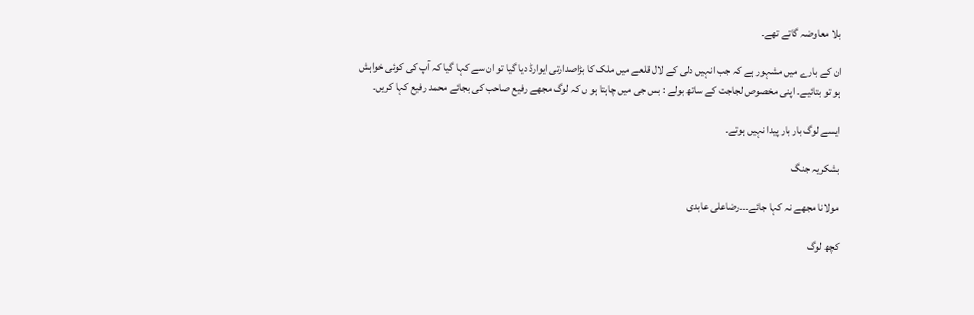بلا معاوضہ گاتے تھے۔

ان کے بارے میں مشہور ہے کہ جب انہیں دلی کے لال قلعے میں ملک کا بڑاصدارتی ایوارڈ دیا گیا تو ان سے کہا گیا کہ آپ کی کوئی خواہش ہو تو بتائیے۔ اپنی مخصوص لجاجت کے ساتھ بولے : بس جی میں چاہتا ہو ں کہ لوگ مجھے رفیع صاحب کی بجائے محمد رفیع کہا کریں۔

ایسے لوگ بار بار پیدا نہیں ہوتے۔

بشکریہ جنگ

مولانا مجھے نہ کہا جائے۔۔۔رضاعلی عابدی

کچھ لوگ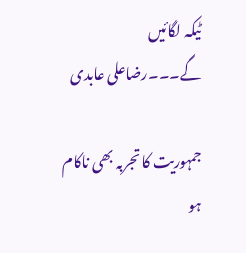ٹیکہ لگائیں گے۔۔۔رضاعلی عابدی

جمہوریت کا تجربہ بھی ناکام ہو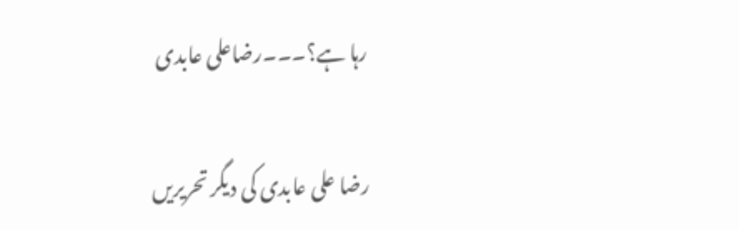رہا ہے؟۔۔۔رضاعلی عابدی

رضا علی عابدی کی دیگر تحریریں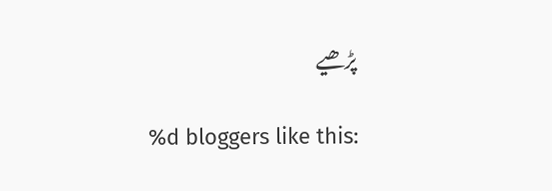پڑھیے

%d bloggers like this: